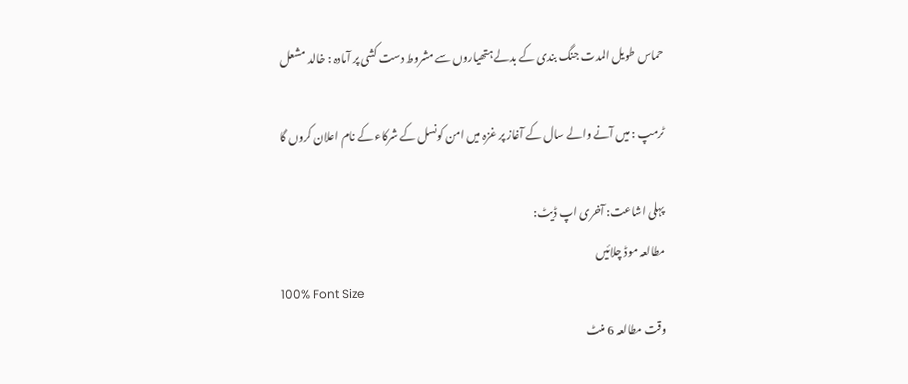حماس طویل المدت جنگ بندی کے بدلے ہتھیاروں سے مشروط دست کشی پر آمادہ : خالد مشعل

ٹرمپ : میں آنے والے سال کے آغاز پر غزہ میں امن کونسل کے شرکاء کے نام اعلان کروں گا

پہلی اشاعت: آخری اپ ڈیٹ:
مطالعہ موڈ چلائیں
100% Font Size
وقت مطالعہ 6 منٹ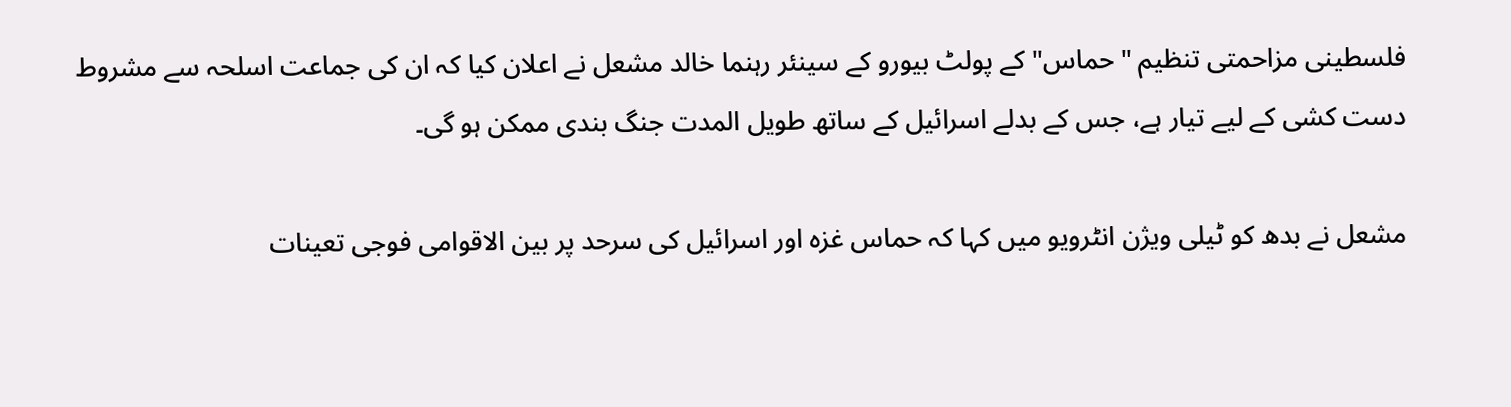فلسطینی مزاحمتی تنظیم "حماس" کے پولٹ بیورو کے سینئر رہنما خالد مشعل نے اعلان کیا کہ ان کی جماعت اسلحہ سے مشروط دست کشی کے لیے تیار ہے، جس کے بدلے اسرائیل کے ساتھ طویل المدت جنگ بندی ممکن ہو گی۔

مشعل نے بدھ کو ٹیلی ویژن انٹرویو میں کہا کہ حماس غزہ اور اسرائیل کی سرحد پر بین الاقوامی فوجی تعینات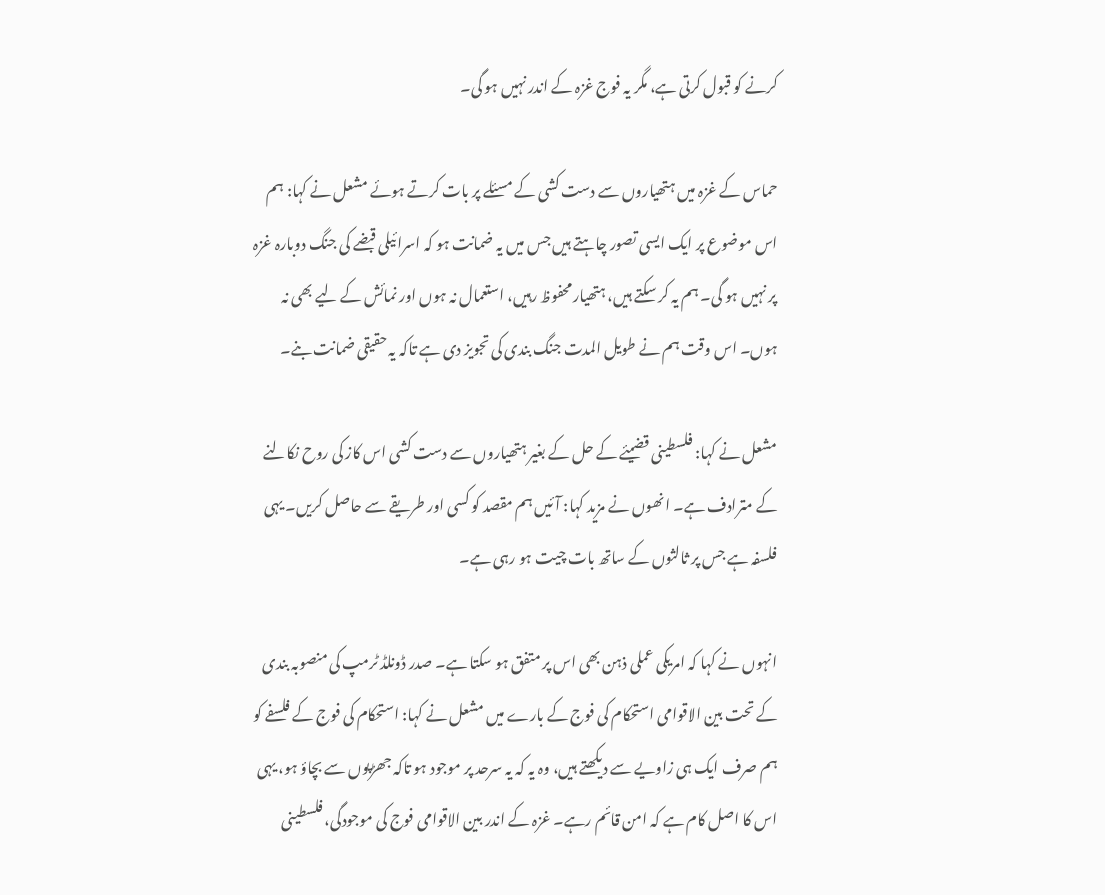کرنے کو قبول کرتی ہے، مگر یہ فوج غزہ کے اندر نہیں ہو گی۔

حماس کے غزہ میں ہتھیاروں سے دست کشی کے مسئلے پر بات کرتے ہوئے مشعل نے کہا: ہم اس موضوع پر ایک ایسی تصور چاہتے ہیں جس میں یہ ضمانت ہو کہ اسرائیلی قبضے کی جنگ دوبارہ غزہ پر نہیں ہو گی۔ ہم یہ کر سکتے ہیں، ہتھیار محفوظ رہیں، استعمال نہ ہوں اور نمائش کے لیے بھی نہ ہوں۔ اس وقت ہم نے طویل المدت جنگ بندی کی تجویز دی ہے تاکہ یہ حقیقی ضمانت بنے۔

مشعل نے کہا: فلسطینی قضیئے کے حل کے بغیر ہتھیاروں سے دست کشی اس کاز کی روح نکالنے کے مترادف ہے۔ انھوں نے مزید کہا: آئیں ہم مقصد کو کسی اور طریقے سے حاصل کریں۔ یہی فلسفہ ہے جس پر ثالثوں کے ساتھ بات چیت ہو رہی ہے۔

انہوں نے کہا کہ امریکی عملی ذہن بھی اس پر متفق ہو سکتا ہے۔ صدر ڈونلڈ ٹرمپ کی منصوبہ بندی کے تحت بین الاقوامی استحکام کی فوج کے بارے میں مشعل نے کہا: استحکام کی فوج کے فلسفے کو ہم صرف ایک ہی زاویے سے دیکھتے ہیں، وہ یہ کہ یہ سرحد پر موجود ہو تاکہ جھڑپوں سے بچاؤ ہو، یہی اس کا اصل کام ہے کہ امن قائم رہے۔ غزہ کے اندر بین الاقوامی فوج کی موجودگی، فلسطینی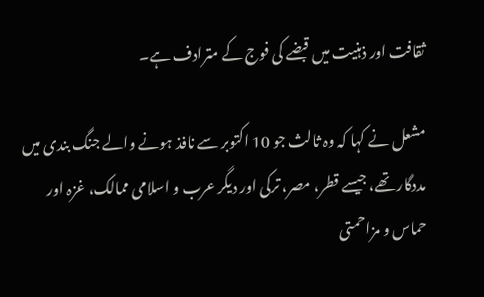ثقافت اور ذہنیت میں قبضے کی فوج کے مترادف ہے۔

مشعل نے کہا کہ وہ ثالث جو 10 اکتوبر سے نافذ ہونے والے جنگ بندی میں مددگار تھے، جیسے قطر، مصر، ترکی اور دیگر عرب و اسلامی ممالک، غزہ اور حماس و مزاحمتی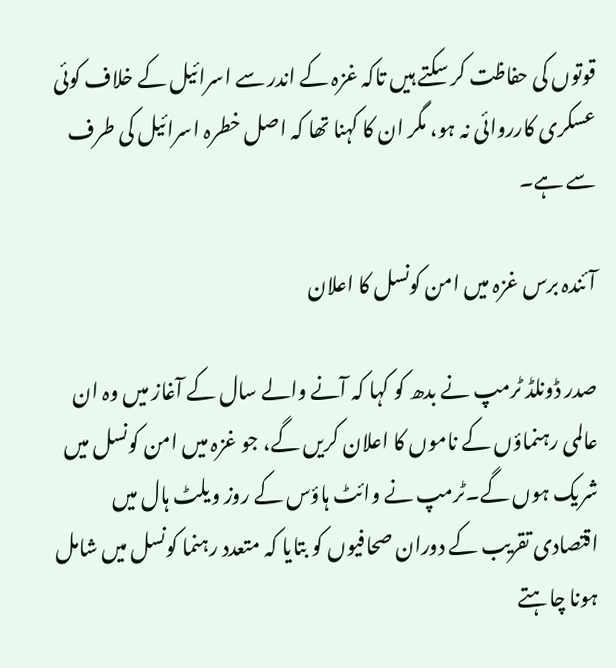قوتوں کی حفاظت کر سکتے ہیں تاکہ غزہ کے اندر سے اسرائیل کے خلاف کوئی عسکری کارروائی نہ ہو، مگر ان کا کہنا تھا کہ اصل خطرہ اسرائیل کی طرف سے ہے۔

آئندہ برس غزہ میں امن کونسل کا اعلان

صدر ڈونلڈ ٹرمپ نے بدھ کو کہا کہ آنے والے سال کے آغاز میں وہ ان عالمی رہنماؤں کے ناموں کا اعلان کریں گے، جو غزہ میں امن کونسل میں شریک ہوں گے۔ٹرمپ نے وائٹ ہاؤس کے روز ویلٹ ہال میں اقتصادی تقریب کے دوران صحافیوں کو بتایا کہ متعدد رہنما کونسل میں شامل ہونا چاہتے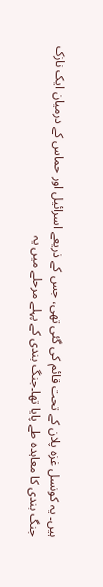ہیں۔ یہ کونسل غزہ پلان کے تحت قائم کی گئی تھی، جس کے ذریعے اسرائیل اور حماس کے درمیان ایک نازک جنگ بندی کا معاہدہ طے پایا تھا۔جنگ بندی کے پہلے مرحلے میں یہ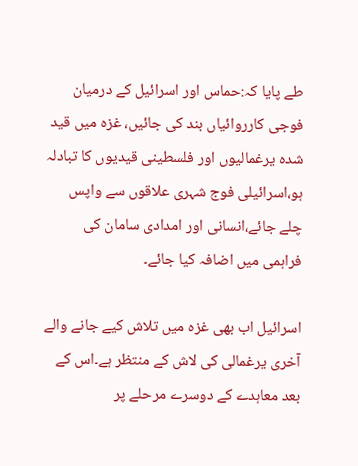طے پایا کہ:حماس اور اسرائیل کے درمیان فوجی کارروائیاں بند کی جائیں، غزہ میں قید شدہ یرغمالیوں اور فلسطینی قیدیوں کا تبادلہ ہو،اسرائیلی فوج شہری علاقوں سے واپس چلے جائے،انسانی اور امدادی سامان کی فراہمی میں اضافہ کیا جائے۔

اسرائیل اب بھی غزہ میں تلاش کیے جانے والے آخری یرغمالی کی لاش کے منتظر ہے۔اس کے بعد معاہدے کے دوسرے مرحلے پر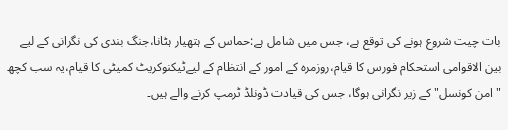بات چیت شروع ہونے کی توقع ہے، جس میں شامل ہے:حماس کے ہتھیار ہٹانا،جنگ بندی کی نگرانی کے لیے بین الاقوامی استحکام فورس کا قیام،روزمرہ کے امور کے انتظام کے لیےٹیکنوکریٹ کمیٹی کا قیام،یہ سب کچھ "امن کونسل" کے زیر نگرانی ہوگا، جس کی قیادت ڈونلڈ ٹرمپ کرنے والے ہیں۔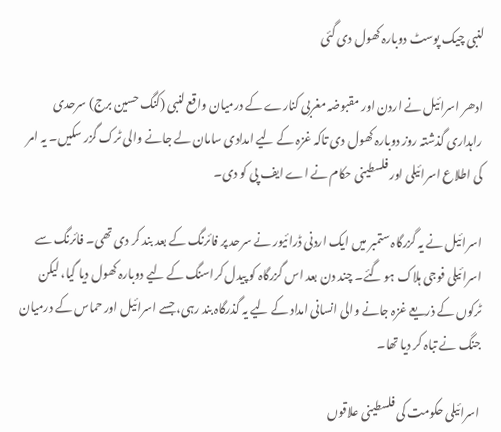لنبی چیک پوسٹ دوبارہ کھول دی گئی

ادھر اسرائیل نے اردن اور مقبوضہ مغربی کنارے کے درمیان واقع لنبی (کنگ حسین برج) سرحدی راہداری گذشتہ روز دوبارہ کھول دی تاکہ غزہ کے لیے امدادی سامان لے جانے والی ٹرک گزر سکیں۔ یہ امر کی اطلاع اسرائیلی اور فلسطینی حکام نے اے ایف پی کو دی۔

اسرائیل نے یہ گزرگاہ ستمبر میں ایک اردنی ڈرائیور نے سرحد پر فائرنگ کے بعد بند کر دی تھی۔ فائرنگ سے اسرائیلی فوجی ہلاک ہو گئے۔ چند دن بعد اس گزرگاہ کو پیدل کراسنگ کے لیے دوبارہ کھول دیا گیا، لیکن ٹرکوں کے ذریعے غزہ جانے والی انسانی امداد کے لیے یہ گذرگاہ بند رہی، جسے اسرائیل اور حماس کے درمیان جنگ نے تباہ کر دیا تھا۔

اسرائیلی حکومت کی فلسطینی علاقوں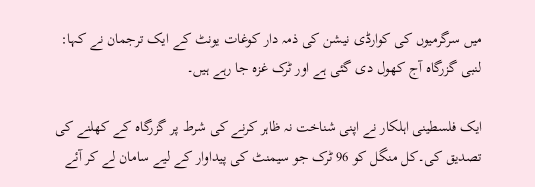میں سرگرمیوں کی کوارڈی نیشن کی ذمہ دار کوغات یونٹ کے ایک ترجمان نے کہا: لنبی گزرگاہ آج کھول دی گئی ہے اور ٹرک غزہ جا رہے ہیں۔

ایک فلسطینی اہلکار نے اپنی شناخت نہ ظاہر کرنے کی شرط پر گزرگاہ کے کھلنے کی تصدیق کی۔کل منگل کو 96 ٹرک جو سیمنٹ کی پیداوار کے لیے سامان لے کر آئے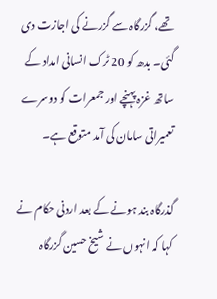تھے، گزرگاہ سے گزرنے کی اجازت دی گئی۔ بدھ کو 20 ٹرک انسانی امداد کے ساتھ غزہ پہنچے اور جمعرات کو دوسرے تعمیراتی سامان کی آمد متوقع ہے۔

گذرگاہ بند ہونے کے بعد اردنی حکام نے کہا کہ انہوں نے شیخ حسین گزرگاہ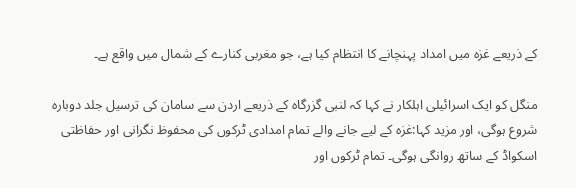کے ذریعے غزہ میں امداد پہنچانے کا انتظام کیا ہے، جو مغربی کنارے کے شمال میں واقع ہے۔

منگل کو ایک اسرائیلی اہلکار نے کہا کہ لنبی گزرگاہ کے ذریعے اردن سے سامان کی ترسیل جلد دوبارہ شروع ہوگی، اور مزید کہا:غزہ کے لیے جانے والے تمام امدادی ٹرکوں کی محفوظ نگرانی اور حفاظتی اسکواڈ کے ساتھ روانگی ہوگی۔ تمام ٹرکوں اور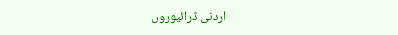اردنی ڈرائیوروں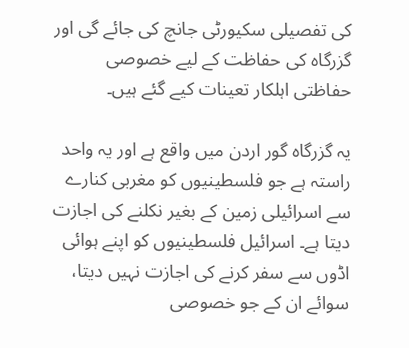کی تفصیلی سکیورٹی جانچ کی جائے گی اور گزرگاہ کی حفاظت کے لیے خصوصی حفاظتی اہلکار تعینات کیے گئے ہیں۔

یہ گزرگاہ گور اردن میں واقع ہے اور یہ واحد راستہ ہے جو فلسطینیوں کو مغربی کنارے سے اسرائیلی زمین کے بغیر نکلنے کی اجازت دیتا ہے۔ اسرائیل فلسطینیوں کو اپنے ہوائی اڈوں سے سفر کرنے کی اجازت نہیں دیتا، سوائے ان کے جو خصوصی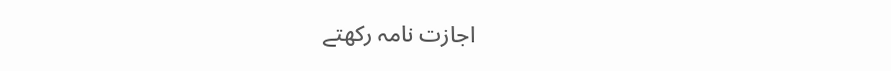اجازت نامہ رکھتے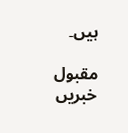ہیں۔

مقبول خبریں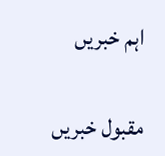اہم خبریں

مقبول خبریں